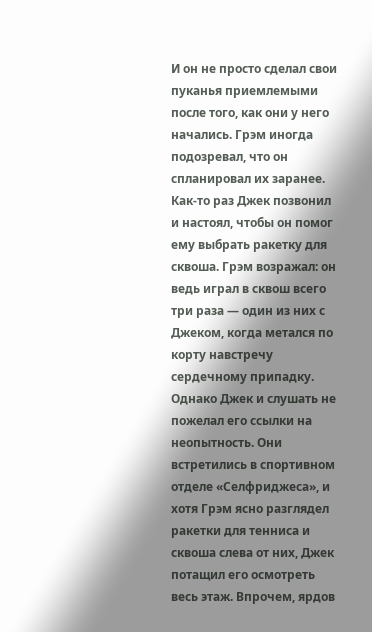И он не просто сделал свои пуканья приемлемыми после того, как они у него начались. Грэм иногда подозревал, что он спланировал их заранее. Как-то раз Джек позвонил и настоял, чтобы он помог ему выбрать ракетку для сквоша. Грэм возражал: он ведь играл в сквош всего три раза — один из них с Джеком, когда метался по корту навстречу сердечному припадку. Однако Джек и слушать не пожелал его ссылки на неопытность. Они встретились в спортивном отделе «Селфриджеса», и хотя Грэм ясно разглядел ракетки для тенниса и сквоша слева от них, Джек потащил его осмотреть весь этаж. Впрочем, ярдов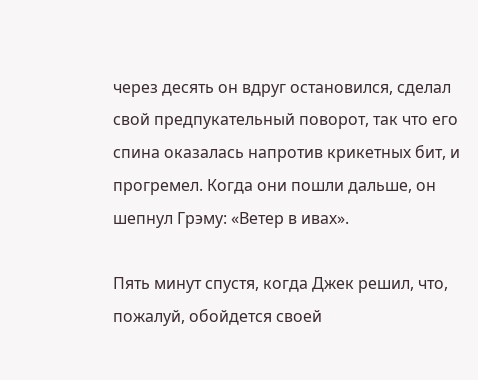через десять он вдруг остановился, сделал свой предпукательный поворот, так что его спина оказалась напротив крикетных бит, и прогремел. Когда они пошли дальше, он шепнул Грэму: «Ветер в ивах».

Пять минут спустя, когда Джек решил, что, пожалуй, обойдется своей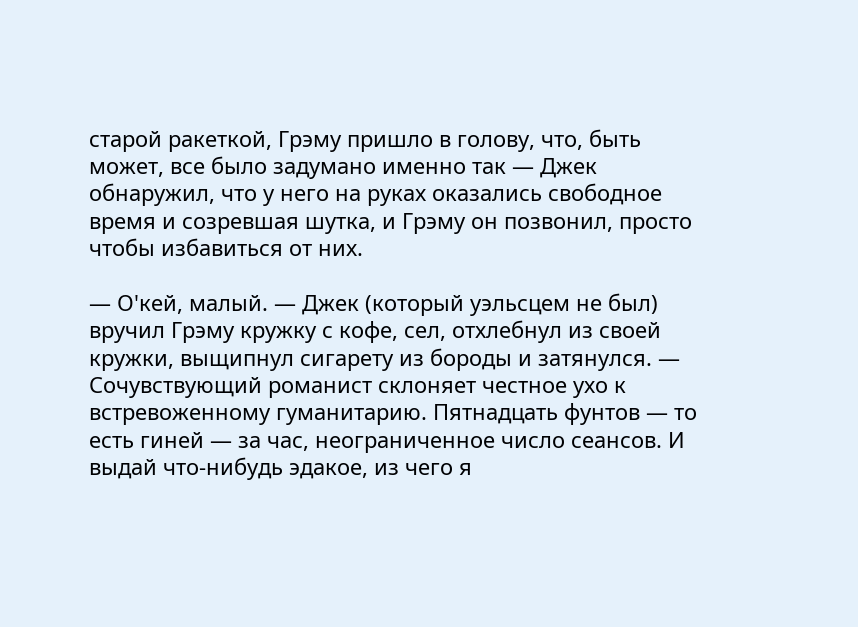старой ракеткой, Грэму пришло в голову, что, быть может, все было задумано именно так — Джек обнаружил, что у него на руках оказались свободное время и созревшая шутка, и Грэму он позвонил, просто чтобы избавиться от них.

— О'кей, малый. — Джек (который уэльсцем не был) вручил Грэму кружку с кофе, сел, отхлебнул из своей кружки, выщипнул сигарету из бороды и затянулся. — Сочувствующий романист склоняет честное ухо к встревоженному гуманитарию. Пятнадцать фунтов — то есть гиней — за час, неограниченное число сеансов. И выдай что-нибудь эдакое, из чего я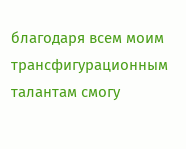благодаря всем моим трансфигурационным талантам смогу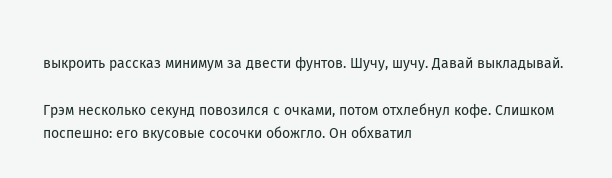выкроить рассказ минимум за двести фунтов. Шучу, шучу. Давай выкладывай.

Грэм несколько секунд повозился с очками, потом отхлебнул кофе. Слишком поспешно: его вкусовые сосочки обожгло. Он обхватил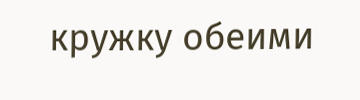кружку обеими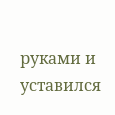руками и уставился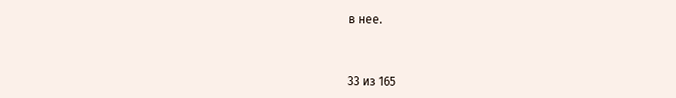в нее.



33 из 165